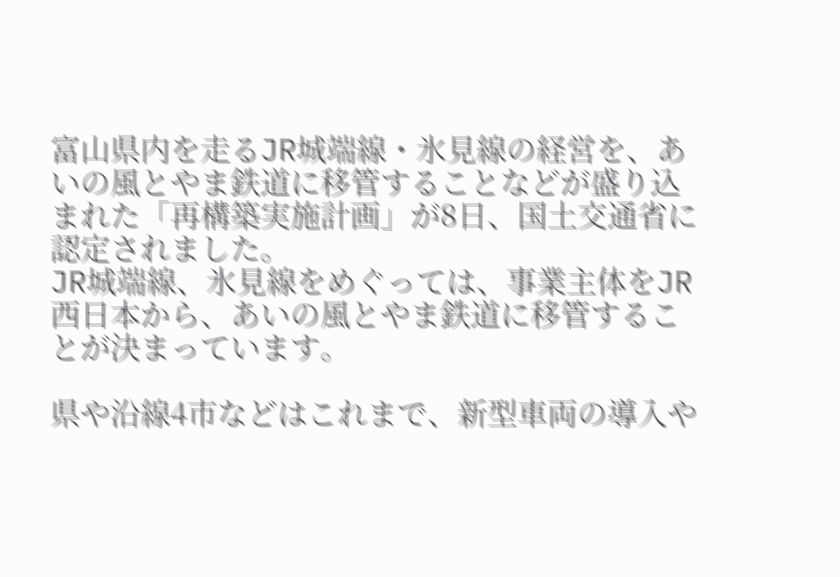富山県内を走るJR城端線・氷見線の経営を、あいの風とやま鉄道に移管することなどが盛り込まれた「再構築実施計画」が8日、国土交通省に認定されました。
JR城端線、氷見線をめぐっては、事業主体をJR西日本から、あいの風とやま鉄道に移管することが決まっています。

県や沿線4市などはこれまで、新型車両の導入や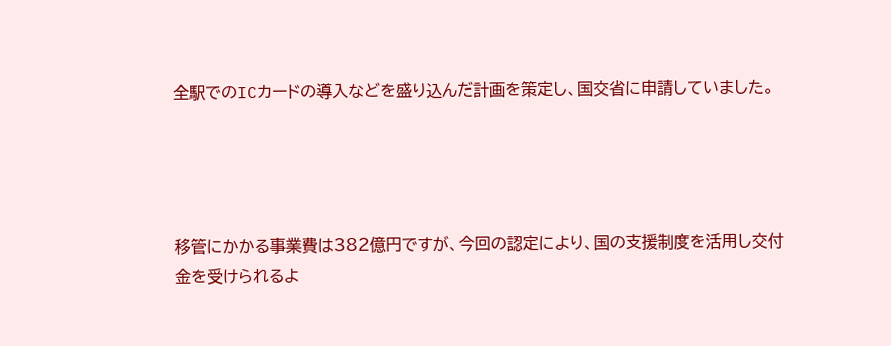全駅でのICカードの導入などを盛り込んだ計画を策定し、国交省に申請していました。




移管にかかる事業費は382億円ですが、今回の認定により、国の支援制度を活用し交付金を受けられるよ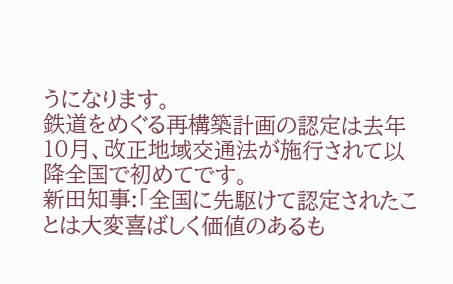うになります。
鉄道をめぐる再構築計画の認定は去年10月、改正地域交通法が施行されて以降全国で初めてです。
新田知事:「全国に先駆けて認定されたことは大変喜ばしく価値のあるも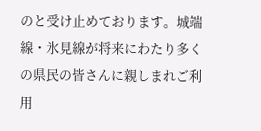のと受け止めております。城端線・氷見線が将来にわたり多くの県民の皆さんに親しまれご利用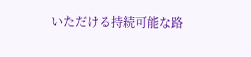いただける持続可能な路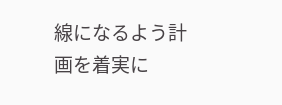線になるよう計画を着実に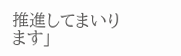推進してまいります」